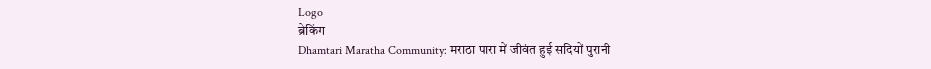Logo
ब्रेकिंग
Dhamtari Maratha Community: मराठा पारा में जीवंत हुई सदियों पुरानी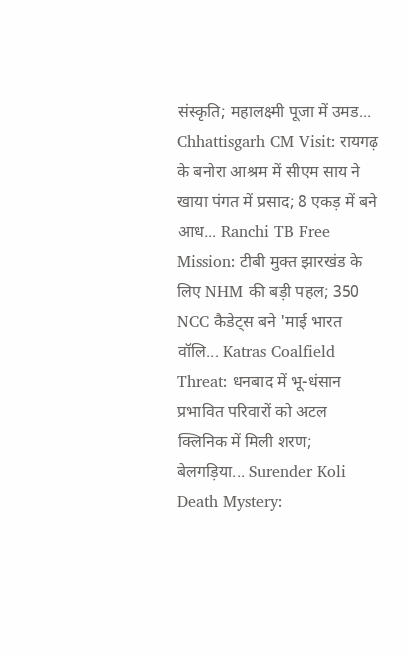संस्कृति; महालक्ष्मी पूजा में उमड... Chhattisgarh CM Visit: रायगढ़ के बनोरा आश्रम में सीएम साय ने खाया पंगत में प्रसाद; 8 एकड़ में बने आध... Ranchi TB Free Mission: टीबी मुक्त झारखंड के लिए NHM की बड़ी पहल; 350 NCC कैडेट्स बने 'माई भारत वॉलि... Katras Coalfield Threat: धनबाद में भू-धंसान प्रभावित परिवारों को अटल क्लिनिक में मिली शरण; बेलगड़िया... Surender Koli Death Mystery: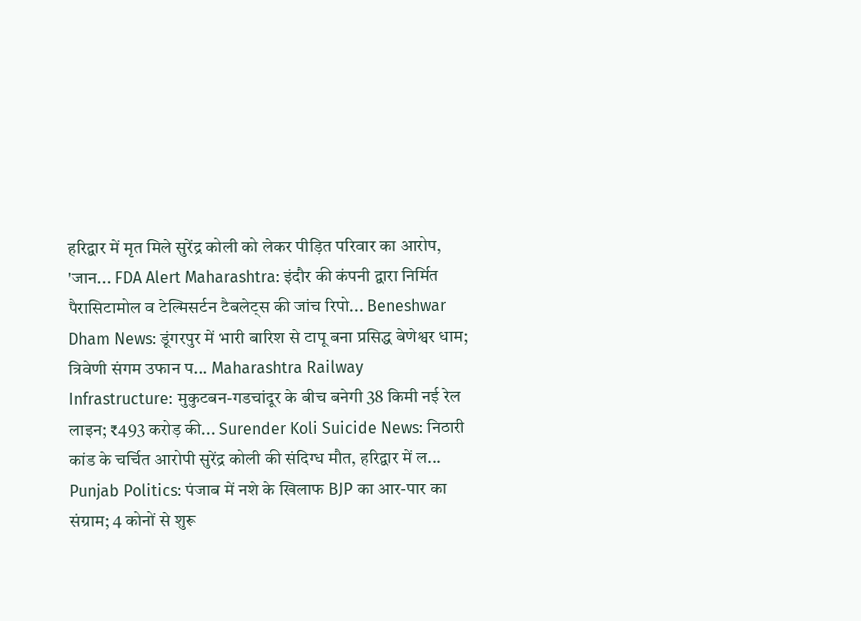हरिद्वार में मृत मिले सुरेंद्र कोली को लेकर पीड़ित परिवार का आरोप, 'जान... FDA Alert Maharashtra: इंदौर की कंपनी द्वारा निर्मित पैरासिटामोल व टेल्मिसर्टन टैबलेट्स की जांच रिपो... Beneshwar Dham News: डूंगरपुर में भारी बारिश से टापू बना प्रसिद्ध बेणेश्वर धाम; त्रिवेणी संगम उफान प... Maharashtra Railway Infrastructure: मुकुटबन-गडचांदूर के बीच बनेगी 38 किमी नई रेल लाइन; ₹493 करोड़ की... Surender Koli Suicide News: निठारी कांड के चर्चित आरोपी सुरेंद्र कोली की संदिग्ध मौत, हरिद्वार में ल... Punjab Politics: पंजाब में नशे के खिलाफ BJP का आर-पार का संग्राम; 4 कोनों से शुरू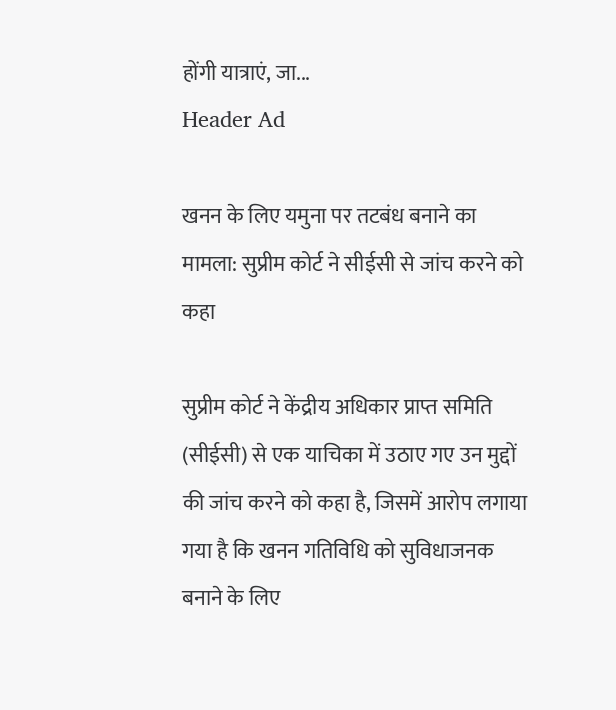होंगी यात्राएं, जा...
Header Ad

खनन के लिए यमुना पर तटबंध बनाने का मामला: सुप्रीम कोर्ट ने सीईसी से जांच करने को कहा

सुप्रीम कोर्ट ने केंद्रीय अधिकार प्राप्त समिति (सीईसी) से एक याचिका में उठाए गए उन मुद्दों की जांच करने को कहा है, जिसमें आरोप लगाया गया है कि खनन गतिविधि को सुविधाजनक बनाने के लिए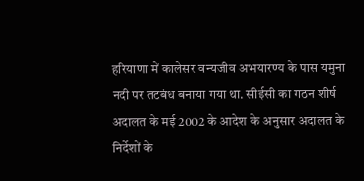हरियाणा में कालेसर वन्यजीव अभयारण्य के पास यमुना नदी पर तटबंध बनाया गया था. सीईसी का गठन शीर्ष अदालत के मई 2002 के आदेश के अनुसार अदालत के निर्देशों के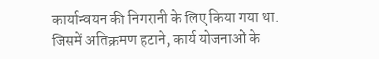कार्यान्वयन की निगरानी के लिए किया गया था. जिसमें अतिक्रमण हटाने, कार्य योजनाओं के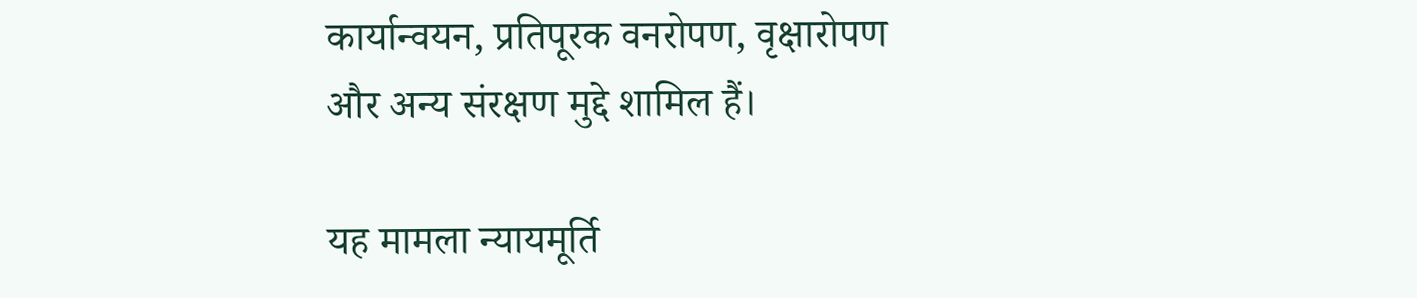कार्यान्वयन, प्रतिपूरक वनरोपण, वृक्षारोपण और अन्य संरक्षण मुद्दे शामिल हैं।

यह मामला न्यायमूर्ति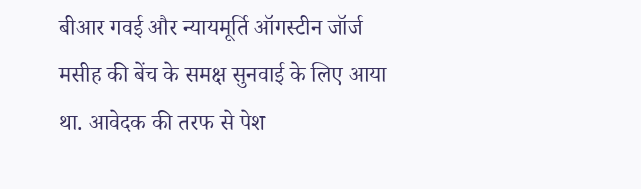बीआर गवई और न्यायमूर्ति ऑगस्टीन जॉर्ज मसीह की बेंच के समक्ष सुनवाई के लिए आया था. आवेदक की तरफ से पेश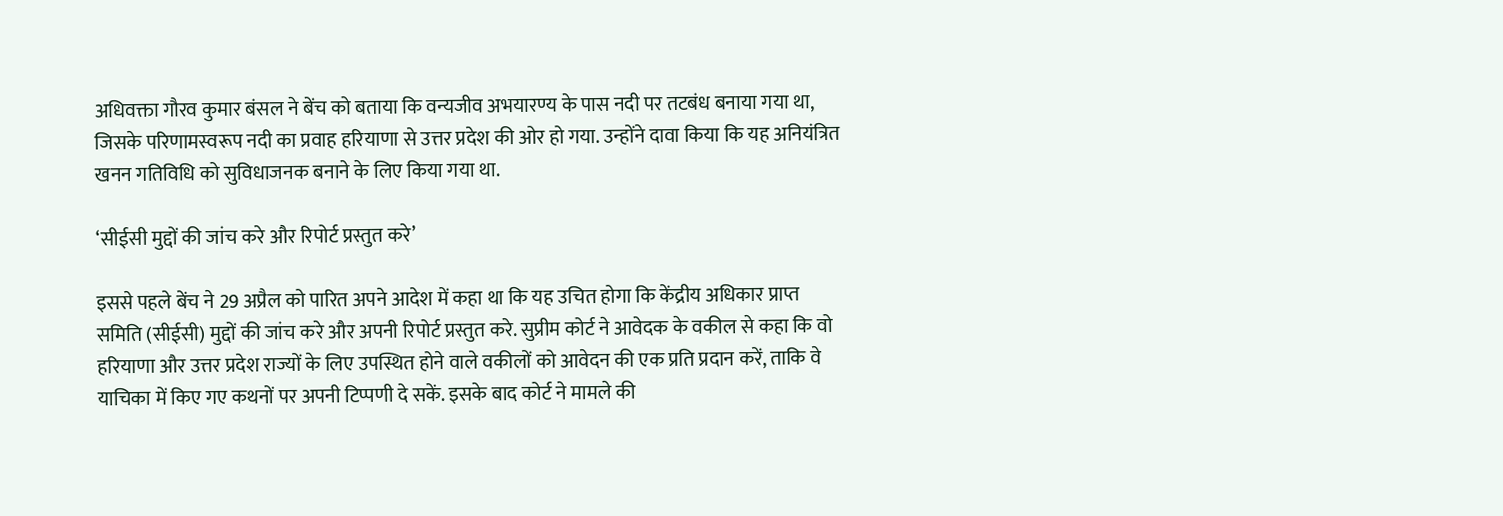अधिवक्ता गौरव कुमार बंसल ने बेंच को बताया कि वन्यजीव अभयारण्य के पास नदी पर तटबंध बनाया गया था, जिसके परिणामस्वरूप नदी का प्रवाह हरियाणा से उत्तर प्रदेश की ओर हो गया. उन्होंने दावा किया कि यह अनियंत्रित खनन गतिविधि को सुविधाजनक बनाने के लिए किया गया था.

‘सीईसी मुद्दों की जांच करे और रिपोर्ट प्रस्तुत करे’

इससे पहले बेंच ने 29 अप्रैल को पारित अपने आदेश में कहा था कि यह उचित होगा कि केंद्रीय अधिकार प्राप्त समिति (सीईसी) मुद्दों की जांच करे और अपनी रिपोर्ट प्रस्तुत करे. सुप्रीम कोर्ट ने आवेदक के वकील से कहा कि वो हरियाणा और उत्तर प्रदेश राज्यों के लिए उपस्थित होने वाले वकीलों को आवेदन की एक प्रति प्रदान करें, ताकि वे याचिका में किए गए कथनों पर अपनी टिप्पणी दे सकें. इसके बाद कोर्ट ने मामले की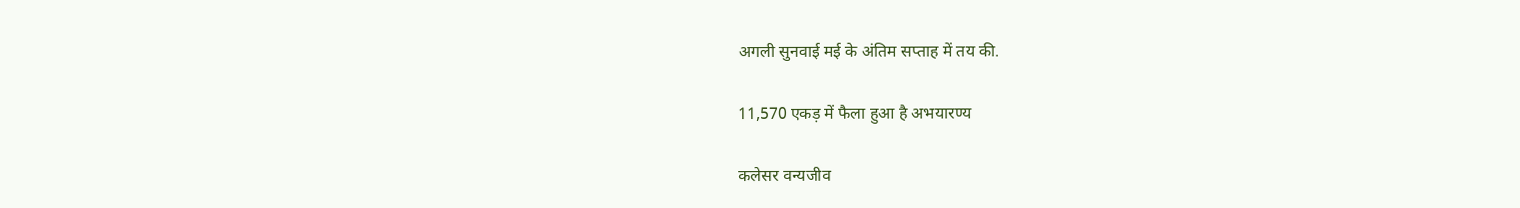अगली सुनवाई मई के अंतिम सप्ताह में तय की.

11,570 एकड़ में फैला हुआ है अभयारण्य

कलेसर वन्यजीव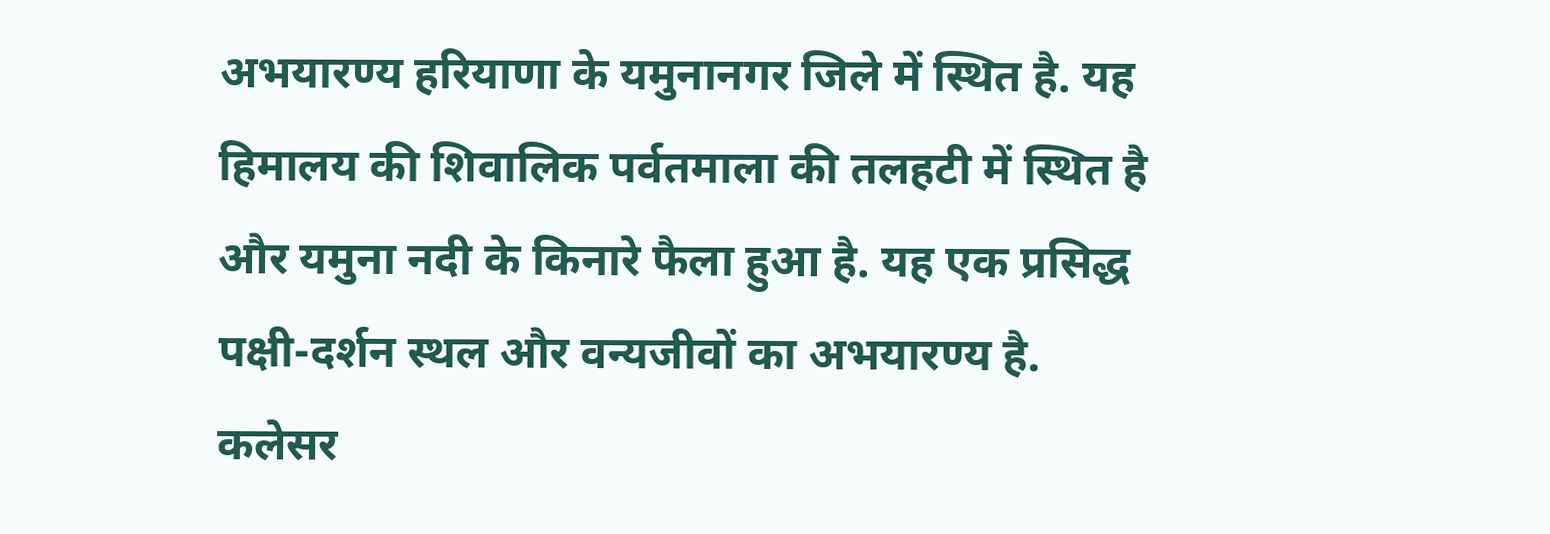अभयारण्य हरियाणा के यमुनानगर जिले में स्थित है. यह हिमालय की शिवालिक पर्वतमाला की तलहटी में स्थित है और यमुना नदी के किनारे फैला हुआ है. यह एक प्रसिद्ध पक्षी-दर्शन स्थल और वन्यजीवों का अभयारण्य है. कलेसर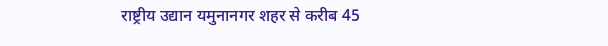राष्ट्रीय उद्यान यमुनानगर शहर से करीब 45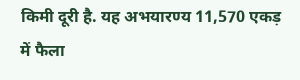किमी दूरी है. यह अभयारण्य 11,570 एकड़ में फैला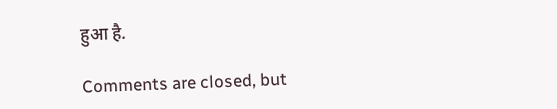हुआ है.

Comments are closed, but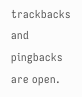trackbacks and pingbacks are open.